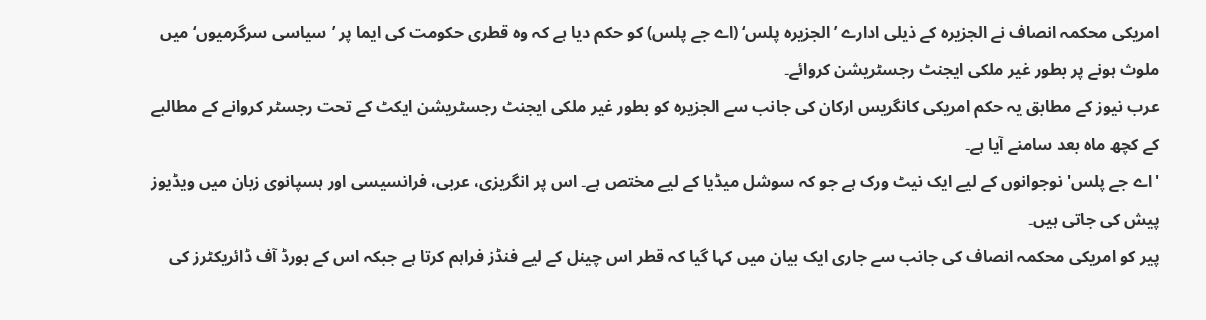امریکی محکمہ انصاف نے الجزیرہ کے ذیلی ادارے ’الجزیرہ پلس‘ (اے جے پلس) کو حکم دیا ہے کہ وہ قطری حکومت کی ایما پر ’سیاسی سرگرمیوں‘ میں ملوث ہونے پر بطور غیر ملکی ایجنٹ رجسٹریشن کروائے۔
عرب نیوز کے مطابق یہ حکم امریکی کانگریس ارکان کی جانب سے الجزیرہ کو بطور غیر ملکی ایجنٹ رجسٹریشن ایکٹ کے تحت رجسٹر کروانے کے مطالبے کے کچھ ماہ بعد سامنے آیا ہے۔
'اے جے پلس' نوجوانوں کے لیے ایک نیٹ ورک ہے جو کہ سوشل میڈیا کے لیے مختص ہے۔ اس پر انگریزی، عربی، فرانسیسی اور ہسپانوی زبان میں ویڈیوز پیش کی جاتی ہیں۔
پیر کو امریکی محکمہ انصاف کی جانب سے جاری ایک بیان میں کہا گیا کہ قطر اس چینل کے لیے فنڈز فراہم کرتا ہے جبکہ اس کے بورڈ آف ڈائریکٹرز کی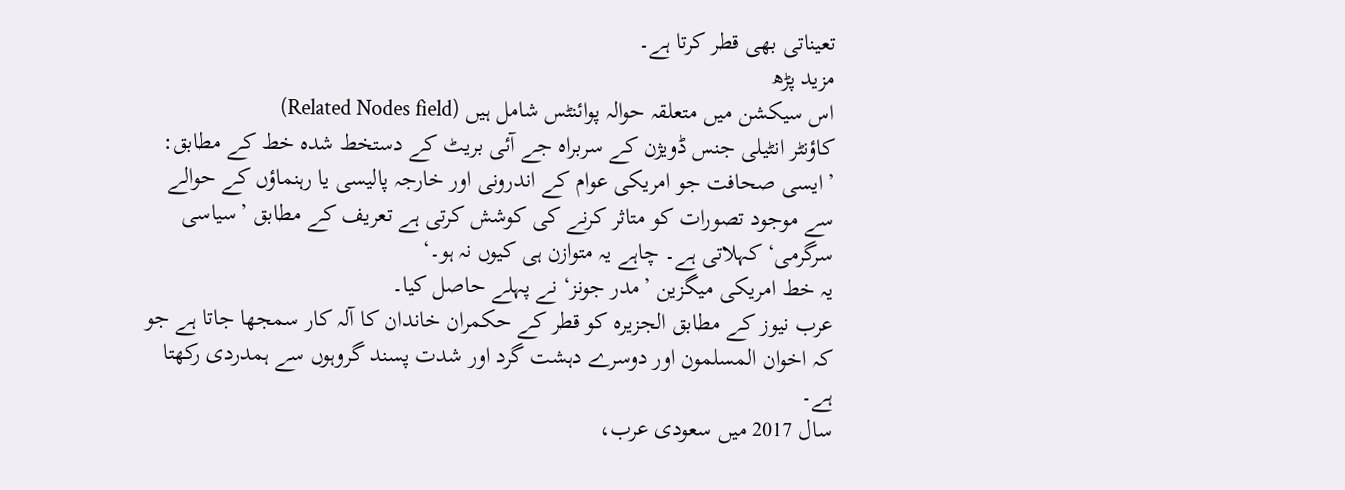تعیناتی بھی قطر کرتا ہے۔
مزید پڑھ
اس سیکشن میں متعلقہ حوالہ پوائنٹس شامل ہیں (Related Nodes field)
کاؤنٹر انٹیلی جنس ڈویژن کے سربراہ جے آئی بریٹ کے دستخط شدہ خط کے مطابق: ’ایسی صحافت جو امریکی عوام کے اندرونی اور خارجہ پالیسی یا رہنماؤں کے حوالے سے موجود تصورات کو متاثر کرنے کی کوشش کرتی ہے تعریف کے مطابق ’سیاسی سرگرمی‘ کہلاتی ہے۔ چاہے یہ متوازن ہی کیوں نہ ہو۔‘
یہ خط امریکی میگزین ’مدر جونز‘ نے پہلے حاصل کیا۔
عرب نیوز کے مطابق الجزیرہ کو قطر کے حکمران خاندان کا آلہ کار سمجھا جاتا ہے جو کہ اخوان المسلمون اور دوسرے دہشت گرد اور شدت پسند گروہوں سے ہمدردی رکھتا ہے۔
سال 2017 میں سعودی عرب،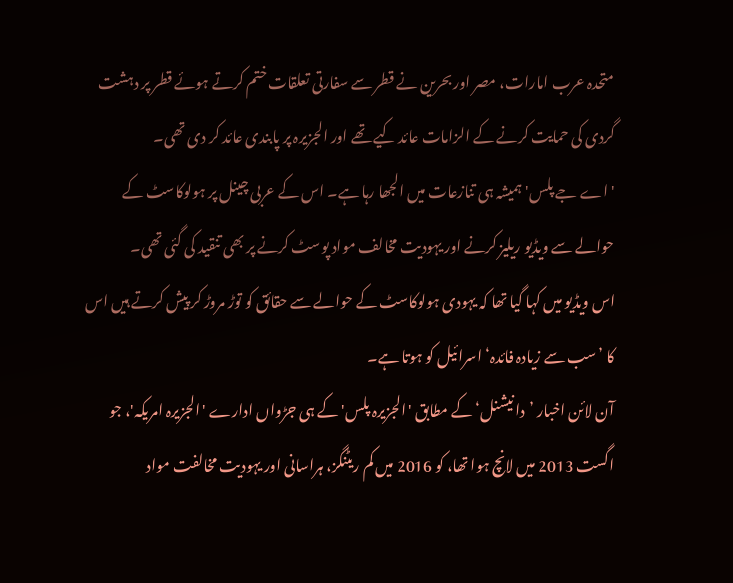متحدہ عرب امارات، مصر اور بحرین نے قطر سے سفارتی تعلقات ختم کرتے ہوئے قطر پر دہشت گردی کی حمایت کرنے کے الزامات عائد کیے تھے اور الجزیرہ پر پابندی عائد کر دی تھی۔
'اے جے پلس' ہمیشہ ہی تنازعات میں الجھا رہا ہے۔ اس کے عربی چینل پر ہولوکاسٹ کے حوالے سے ویڈیو ریلیز کرنے اور یہودیت مخالف مواد پوسٹ کرنے پر بھی تنقید کی گئی تھی۔
اس ویڈیو میں کہا گیا تھا کہ یہودی ہولوکاسٹ کے حوالے سے حقائق کو توڑ مروڑ کر پیش کرتے ہیں اس کا ’سب سے زیادہ فائدہ‘ اسرائیل کو ہوتا ہے۔
آن لائن اخبار ’دا نیشنل‘ کے مطابق 'الجزیرہ پلس' کے ہی جڑواں ادارے 'الجزیرہ امریکہ'، جو اگست 2013 میں لانچ ہوا تھا، کو 2016 میں کم ریٹنگز، ہراسانی اور یہودیت مخالفت مواد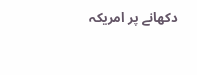دکھانے پر امریکہ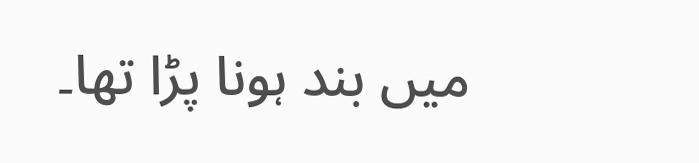میں بند ہونا پڑا تھا۔